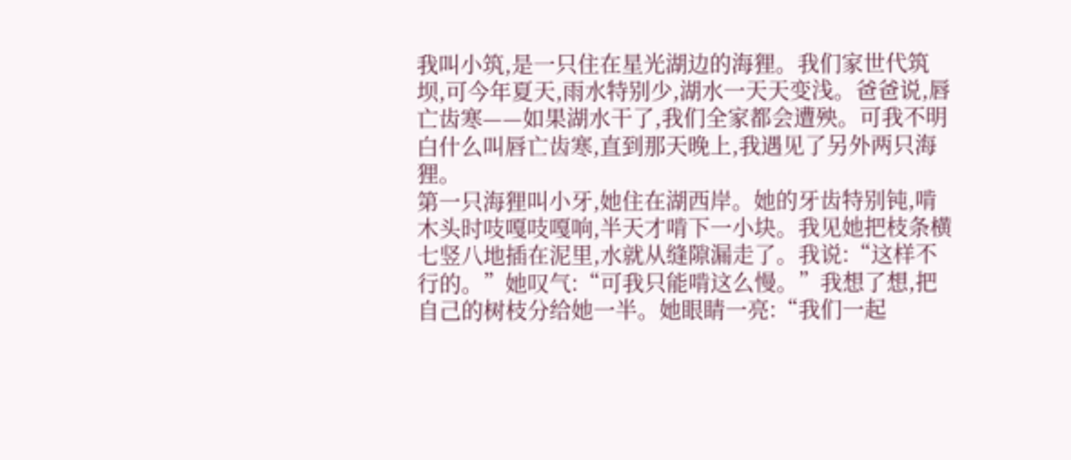我叫小筑,是一只住在星光湖边的海狸。我们家世代筑坝,可今年夏天,雨水特别少,湖水一天天变浅。爸爸说,唇亡齿寒——如果湖水干了,我们全家都会遭殃。可我不明白什么叫唇亡齿寒,直到那天晚上,我遇见了另外两只海狸。
第一只海狸叫小牙,她住在湖西岸。她的牙齿特别钝,啃木头时吱嘎吱嘎响,半天才啃下一小块。我见她把枝条横七竖八地插在泥里,水就从缝隙漏走了。我说:“这样不行的。”她叹气:“可我只能啃这么慢。”我想了想,把自己的树枝分给她一半。她眼睛一亮:“我们一起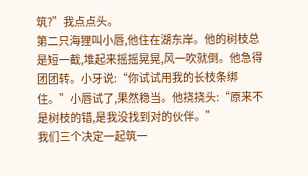筑?”我点点头。
第二只海狸叫小唇,他住在湖东岸。他的树枝总是短一截,堆起来摇摇晃晃,风一吹就倒。他急得团团转。小牙说:“你试试用我的长枝条绑住。”小唇试了,果然稳当。他挠挠头:“原来不是树枝的错,是我没找到对的伙伴。”
我们三个决定一起筑一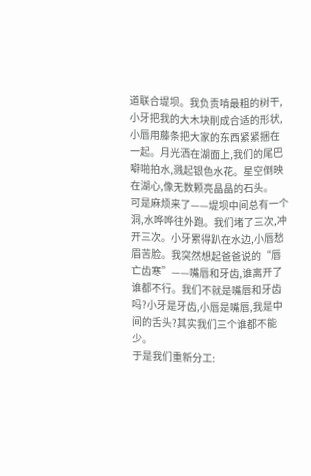道联合堤坝。我负责啃最粗的树干,小牙把我的大木块削成合适的形状,小唇用藤条把大家的东西紧紧捆在一起。月光洒在湖面上,我们的尾巴噼啪拍水,溅起银色水花。星空倒映在湖心,像无数颗亮晶晶的石头。
可是麻烦来了——堤坝中间总有一个洞,水哗哗往外跑。我们堵了三次,冲开三次。小牙累得趴在水边,小唇愁眉苦脸。我突然想起爸爸说的“唇亡齿寒”——嘴唇和牙齿,谁离开了谁都不行。我们不就是嘴唇和牙齿吗?小牙是牙齿,小唇是嘴唇,我是中间的舌头?其实我们三个谁都不能少。
于是我们重新分工: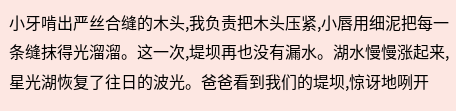小牙啃出严丝合缝的木头,我负责把木头压紧,小唇用细泥把每一条缝抹得光溜溜。这一次,堤坝再也没有漏水。湖水慢慢涨起来,星光湖恢复了往日的波光。爸爸看到我们的堤坝,惊讶地咧开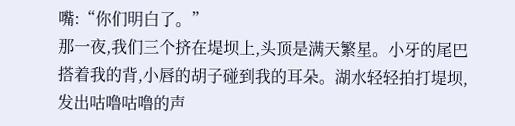嘴:“你们明白了。”
那一夜,我们三个挤在堤坝上,头顶是满天繁星。小牙的尾巴搭着我的背,小唇的胡子碰到我的耳朵。湖水轻轻拍打堤坝,发出咕噜咕噜的声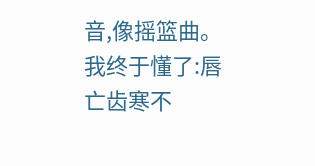音,像摇篮曲。我终于懂了:唇亡齿寒不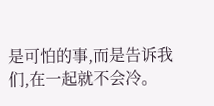是可怕的事,而是告诉我们,在一起就不会冷。